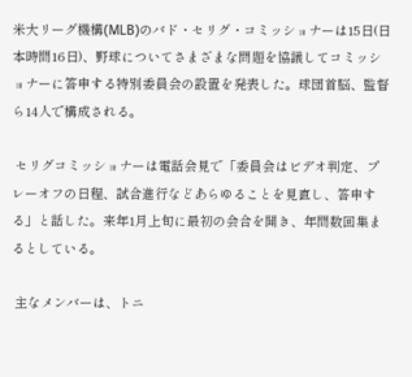米大リーグ機構(MLB)のバド・セリグ・コミッショナーは15日(日本時間16日)、野球についてさまざまな問題を協議してコミッショナーに答申する特別委員会の設置を発表した。球団首脳、監督ら14人で構成される。

 セリグコミッショナーは電話会見で「委員会はビデオ判定、プレーオフの日程、試合進行などあらゆることを見直し、答申する」と話した。来年1月上旬に最初の会合を開き、年間数回集まるとしている。

 主なメンバーは、トニ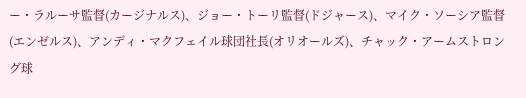ー・ラルーサ監督(カージナルス)、ジョー・トーリ監督(ドジャース)、マイク・ソーシア監督(エンゼルス)、アンディ・マクフェイル球団社長(オリオールズ)、チャック・アームストロング球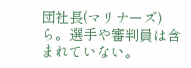団社長(マリナーズ)ら。選手や審判員は含まれていない。